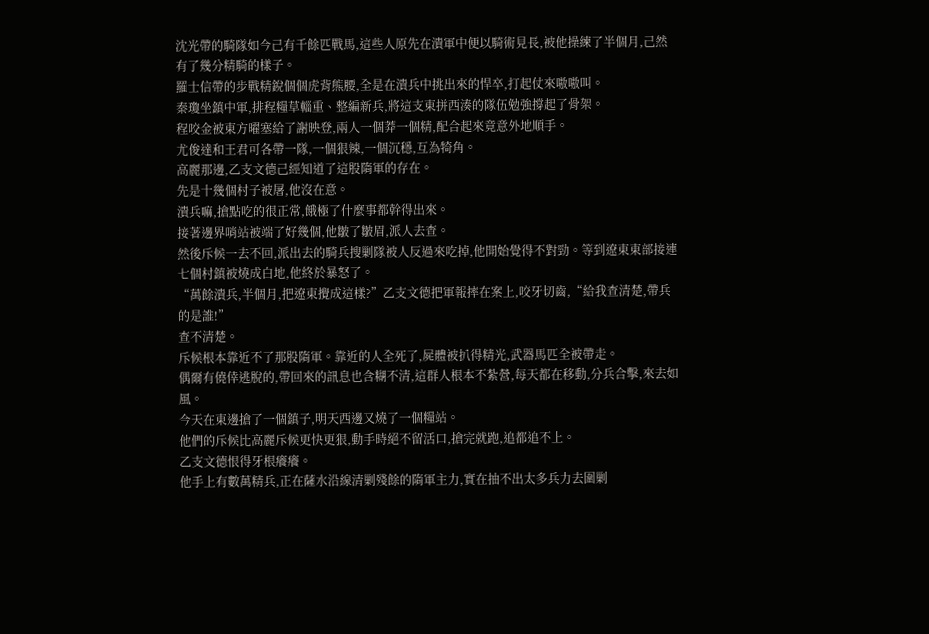沈光帶的騎隊如今己有千餘匹戰馬,這些人原先在潰軍中便以騎術見長,被他操練了半個月,己然有了幾分精騎的樣子。
羅士信帶的步戰精銳個個虎背熊腰,全是在潰兵中挑出來的悍卒,打起仗來嗷嗷叫。
秦瓊坐鎮中軍,排程糧草輜重、整編新兵,將這支東拼西湊的隊伍勉強撐起了骨架。
程咬金被東方曜塞給了謝映登,兩人一個莽一個精,配合起來竟意外地順手。
尤俊達和王君可各帶一隊,一個狠辣,一個沉穩,互為犄角。
高麗那邊,乙支文德己經知道了這股隋軍的存在。
先是十幾個村子被屠,他沒在意。
潰兵嘛,搶點吃的很正常,餓極了什麼事都幹得出來。
接著邊界哨站被端了好幾個,他皺了皺眉,派人去查。
然後斥候一去不回,派出去的騎兵搜剿隊被人反過來吃掉,他開始覺得不對勁。等到遼東東部接連七個村鎮被燒成白地,他終於暴怒了。
“萬餘潰兵,半個月,把遼東攪成這樣?”乙支文德把軍報摔在案上,咬牙切齒,“給我查清楚,帶兵的是誰!”
查不清楚。
斥候根本靠近不了那股隋軍。靠近的人全死了,屍體被扒得精光,武器馬匹全被帶走。
偶爾有僥倖逃脫的,帶回來的訊息也含糊不清,這群人根本不紮營,每天都在移動,分兵合擊,來去如風。
今天在東邊搶了一個鎮子,明天西邊又燒了一個糧站。
他們的斥候比高麗斥候更快更狠,動手時絕不留活口,搶完就跑,追都追不上。
乙支文德恨得牙根癢癢。
他手上有數萬精兵,正在薩水沿線清剿殘餘的隋軍主力,實在抽不出太多兵力去圍剿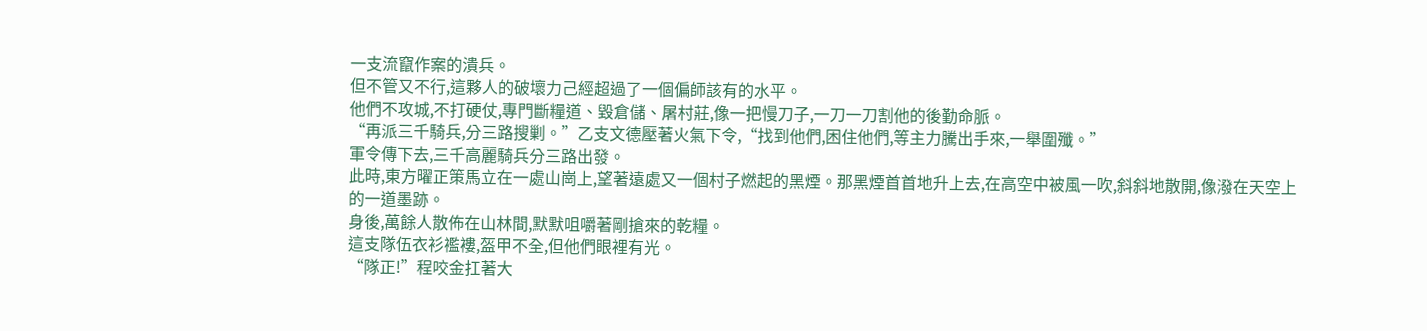一支流竄作案的潰兵。
但不管又不行,這夥人的破壞力己經超過了一個偏師該有的水平。
他們不攻城,不打硬仗,專門斷糧道、毀倉儲、屠村莊,像一把慢刀子,一刀一刀割他的後勤命脈。
“再派三千騎兵,分三路搜剿。”乙支文德壓著火氣下令,“找到他們,困住他們,等主力騰出手來,一舉圍殲。”
軍令傳下去,三千高麗騎兵分三路出發。
此時,東方曜正策馬立在一處山崗上,望著遠處又一個村子燃起的黑煙。那黑煙首首地升上去,在高空中被風一吹,斜斜地散開,像潑在天空上的一道墨跡。
身後,萬餘人散佈在山林間,默默咀嚼著剛搶來的乾糧。
這支隊伍衣衫襤褸,盔甲不全,但他們眼裡有光。
“隊正!”程咬金扛著大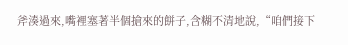斧湊過來,嘴裡塞著半個搶來的餅子,含糊不清地說,“咱們接下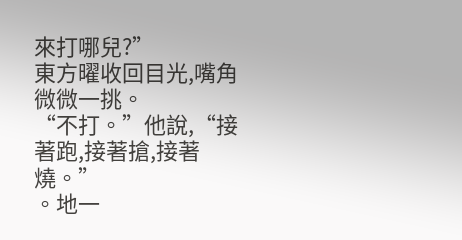來打哪兒?”
東方曜收回目光,嘴角微微一挑。
“不打。”他說,“接著跑,接著搶,接著燒。”
。地一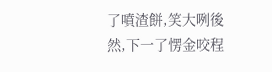了噴渣餅,笑大咧後然,下一了愣金咬程